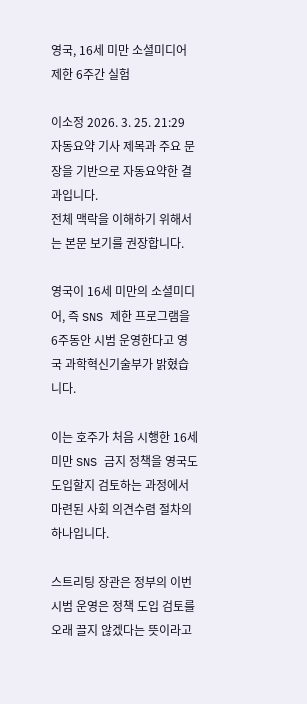영국, 16세 미만 소셜미디어 제한 6주간 실험

이소정 2026. 3. 25. 21:29
자동요약 기사 제목과 주요 문장을 기반으로 자동요약한 결과입니다.
전체 맥락을 이해하기 위해서는 본문 보기를 권장합니다.

영국이 16세 미만의 소셜미디어, 즉 SNS 제한 프로그램을 6주동안 시범 운영한다고 영국 과학혁신기술부가 밝혔습니다.

이는 호주가 처음 시행한 16세 미만 SNS 금지 정책을 영국도 도입할지 검토하는 과정에서 마련된 사회 의견수렴 절차의 하나입니다.

스트리팅 장관은 정부의 이번 시범 운영은 정책 도입 검토를 오래 끌지 않겠다는 뜻이라고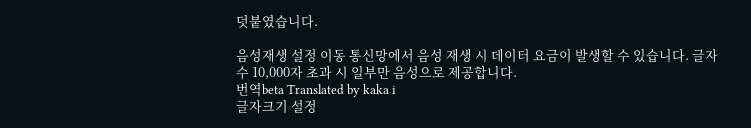덧붙였습니다.

음성재생 설정 이동 통신망에서 음성 재생 시 데이터 요금이 발생할 수 있습니다. 글자 수 10,000자 초과 시 일부만 음성으로 제공합니다.
번역beta Translated by kaka i
글자크기 설정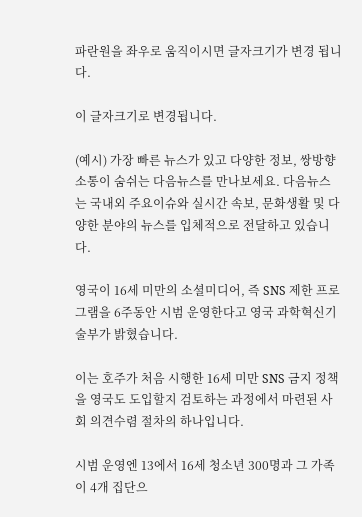파란원을 좌우로 움직이시면 글자크기가 변경 됩니다.

이 글자크기로 변경됩니다.

(예시) 가장 빠른 뉴스가 있고 다양한 정보, 쌍방향 소통이 숨쉬는 다음뉴스를 만나보세요. 다음뉴스는 국내외 주요이슈와 실시간 속보, 문화생활 및 다양한 분야의 뉴스를 입체적으로 전달하고 있습니다.

영국이 16세 미만의 소셜미디어, 즉 SNS 제한 프로그램을 6주동안 시범 운영한다고 영국 과학혁신기술부가 밝혔습니다.

이는 호주가 처음 시행한 16세 미만 SNS 금지 정책을 영국도 도입할지 검토하는 과정에서 마련된 사회 의견수렴 절차의 하나입니다.

시범 운영엔 13에서 16세 청소년 300명과 그 가족이 4개 집단으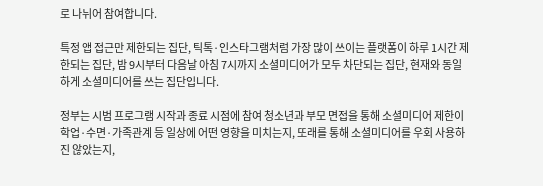로 나뉘어 참여합니다.

특정 앱 접근만 제한되는 집단, 틱톡·인스타그램처럼 가장 많이 쓰이는 플랫폼이 하루 1시간 제한되는 집단, 밤 9시부터 다음날 아침 7시까지 소셜미디어가 모두 차단되는 집단, 현재와 동일하게 소셜미디어를 쓰는 집단입니다.

정부는 시범 프로그램 시작과 종료 시점에 참여 청소년과 부모 면접을 통해 소셜미디어 제한이 학업·수면·가족관계 등 일상에 어떤 영향을 미치는지, 또래를 통해 소셜미디어를 우회 사용하진 않았는지,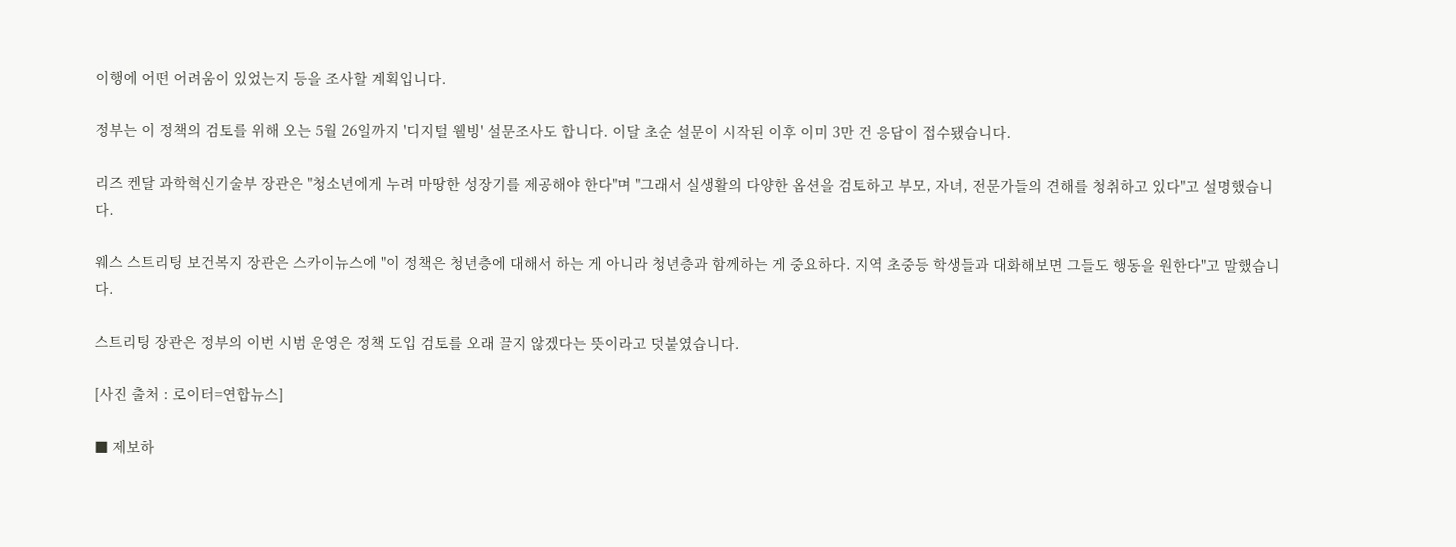이행에 어떤 어려움이 있었는지 등을 조사할 계획입니다.

정부는 이 정책의 검토를 위해 오는 5월 26일까지 '디지털 웰빙' 설문조사도 합니다. 이달 초순 설문이 시작된 이후 이미 3만 건 응답이 접수됐습니다.

리즈 켄달 과학혁신기술부 장관은 "청소년에게 누려 마땅한 성장기를 제공해야 한다"며 "그래서 실생활의 다양한 옵션을 검토하고 부모, 자녀, 전문가들의 견해를 청취하고 있다"고 설명했습니다.

웨스 스트리팅 보건복지 장관은 스카이뉴스에 "이 정책은 청년층에 대해서 하는 게 아니라 청년층과 함께하는 게 중요하다. 지역 초중등 학생들과 대화해보면 그들도 행동을 원한다"고 말했습니다.

스트리팅 장관은 정부의 이번 시범 운영은 정책 도입 검토를 오래 끌지 않겠다는 뜻이라고 덧붙였습니다.

[사진 출처 : 로이터=연합뉴스]

■ 제보하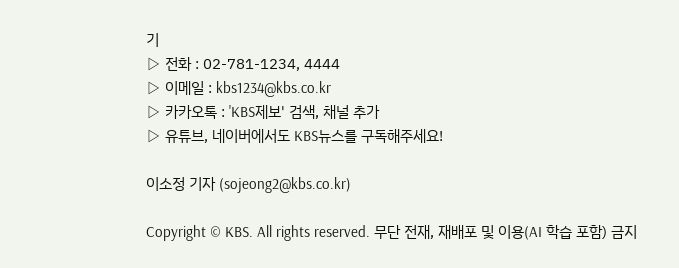기
▷ 전화 : 02-781-1234, 4444
▷ 이메일 : kbs1234@kbs.co.kr
▷ 카카오톡 : 'KBS제보' 검색, 채널 추가
▷ 유튜브, 네이버에서도 KBS뉴스를 구독해주세요!

이소정 기자 (sojeong2@kbs.co.kr)

Copyright © KBS. All rights reserved. 무단 전재, 재배포 및 이용(AI 학습 포함) 금지